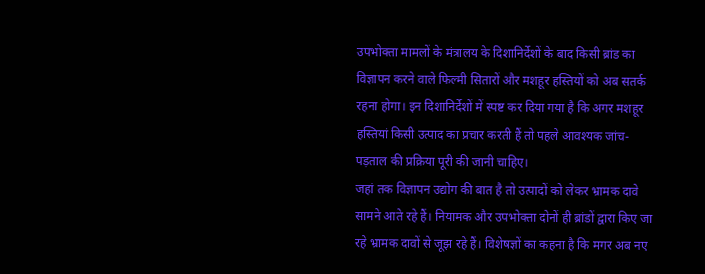उपभोक्ता मामलों के मंत्रालय के दिशानिर्देशों के बाद किसी ब्रांड का विज्ञापन करने वाले फिल्मी सितारों और मशहूर हस्तियों को अब सतर्क रहना होगा। इन दिशानिर्देशों में स्पष्ट कर दिया गया है कि अगर मशहूर हस्तियां किसी उत्पाद का प्रचार करती हैं तो पहले आवश्यक जांच-पड़ताल की प्रक्रिया पूरी की जानी चाहिए।
जहां तक विज्ञापन उद्योग की बात है तो उत्पादों को लेकर भ्रामक दावे सामने आते रहे हैं। नियामक और उपभोक्ता दोनों ही ब्रांडों द्वारा किए जा रहे भ्रामक दावों से जूझ रहे हैं। विशेषज्ञों का कहना है कि मगर अब नए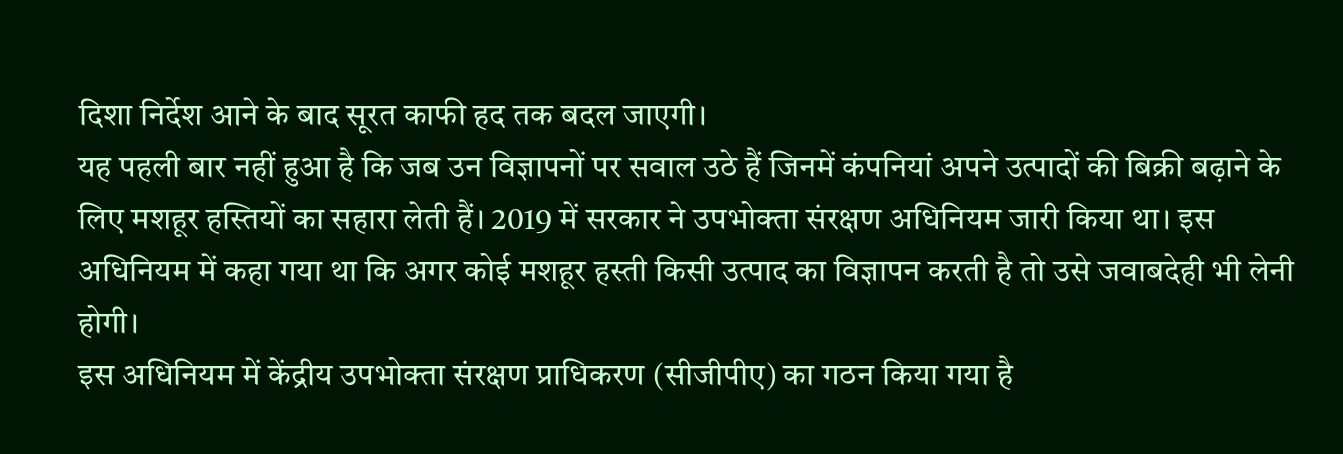दिशा निर्देश आने के बाद सूरत काफी हद तक बदल जाएगी।
यह पहली बार नहीं हुआ है कि जब उन विज्ञापनों पर सवाल उठे हैं जिनमें कंपनियां अपने उत्पादों की बिक्री बढ़ाने के लिए मशहूर हस्तियों का सहारा लेती हैं। 2019 में सरकार ने उपभोक्ता संरक्षण अधिनियम जारी किया था। इस अधिनियम में कहा गया था कि अगर कोई मशहूर हस्ती किसी उत्पाद का विज्ञापन करती है तो उसे जवाबदेही भी लेनी होगी।
इस अधिनियम में केंद्रीय उपभोक्ता संरक्षण प्राधिकरण (सीजीपीए) का गठन किया गया है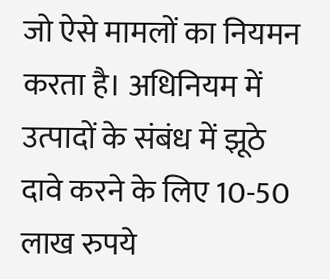जो ऐसे मामलों का नियमन करता है। अधिनियम में उत्पादों के संबंध में झूठे दावे करने के लिए 10-50 लाख रुपये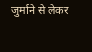जुर्माने से लेकर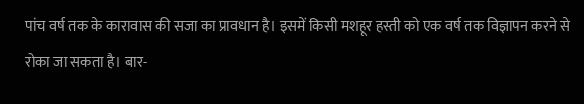पांच वर्ष तक के कारावास की सजा का प्रावधान है। इसमें किसी मशहूर हस्ती को एक वर्ष तक विज्ञापन करने से रोका जा सकता है। बार-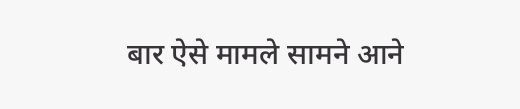बार ऐसे मामले सामने आने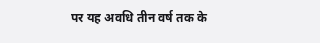पर यह अवधि तीन वर्ष तक के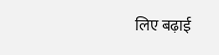लिए बढ़ाई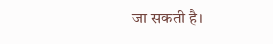जा सकती है।